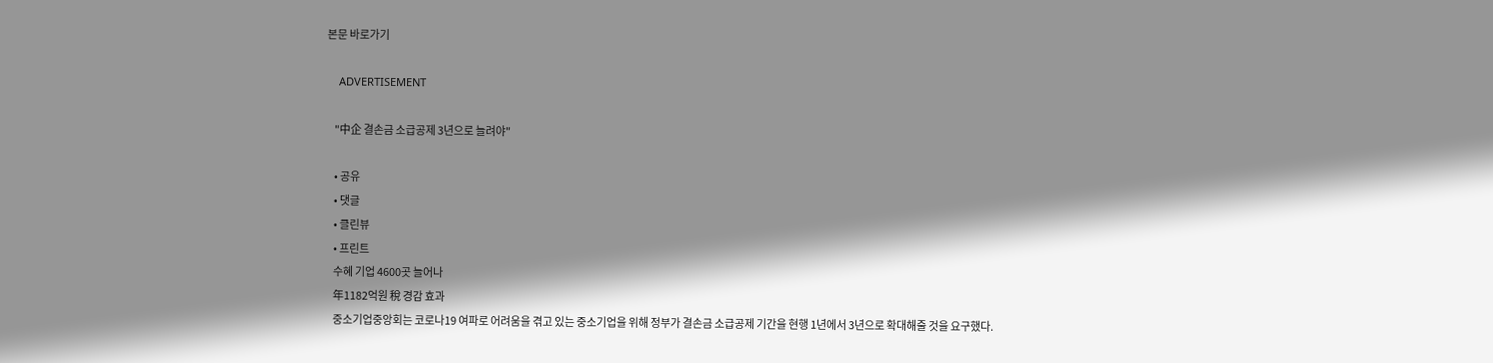본문 바로가기

    ADVERTISEMENT

    "中企 결손금 소급공제 3년으로 늘려야"

    • 공유
    • 댓글
    • 클린뷰
    • 프린트
    수혜 기업 4600곳 늘어나
    年1182억원 稅 경감 효과
    중소기업중앙회는 코로나19 여파로 어려움을 겪고 있는 중소기업을 위해 정부가 결손금 소급공제 기간을 현행 1년에서 3년으로 확대해줄 것을 요구했다.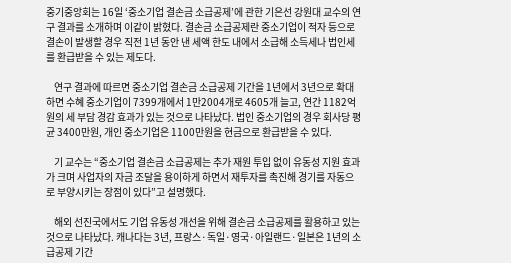중기중앙회는 16일 ‘중소기업 결손금 소급공제’에 관한 기은선 강원대 교수의 연구 결과를 소개하며 이같이 밝혔다. 결손금 소급공제란 중소기업이 적자 등으로 결손이 발생할 경우 직전 1년 동안 낸 세액 한도 내에서 소급해 소득세나 법인세를 환급받을 수 있는 제도다.

    연구 결과에 따르면 중소기업 결손금 소급공제 기간을 1년에서 3년으로 확대하면 수혜 중소기업이 7399개에서 1만2004개로 4605개 늘고, 연간 1182억원의 세 부담 경감 효과가 있는 것으로 나타났다. 법인 중소기업의 경우 회사당 평균 3400만원, 개인 중소기업은 1100만원을 현금으로 환급받을 수 있다.

    기 교수는 “중소기업 결손금 소급공제는 추가 재원 투입 없이 유동성 지원 효과가 크며 사업자의 자금 조달을 용이하게 하면서 재투자를 촉진해 경기를 자동으로 부양시키는 장점이 있다”고 설명했다.

    해외 선진국에서도 기업 유동성 개선을 위해 결손금 소급공제를 활용하고 있는 것으로 나타났다. 캐나다는 3년, 프랑스·독일·영국·아일랜드·일본은 1년의 소급공제 기간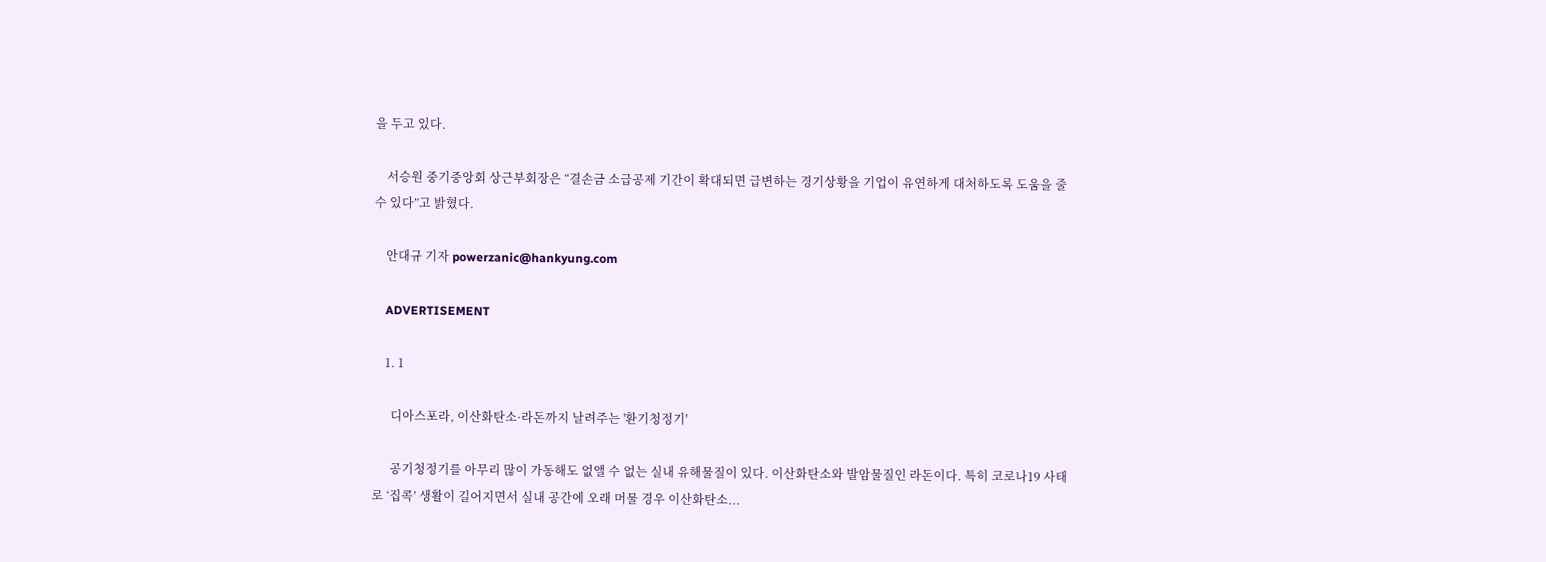을 두고 있다.

    서승원 중기중앙회 상근부회장은 “결손금 소급공제 기간이 확대되면 급변하는 경기상황을 기업이 유연하게 대처하도록 도움을 줄 수 있다”고 밝혔다.

    안대규 기자 powerzanic@hankyung.com

    ADVERTISEMENT

    1. 1

      디아스포라, 이산화탄소·라돈까지 날려주는 '환기청정기'

      공기청정기를 아무리 많이 가동해도 없앨 수 없는 실내 유해물질이 있다. 이산화탄소와 발암물질인 라돈이다. 특히 코로나19 사태로 ‘집콕’ 생활이 길어지면서 실내 공간에 오래 머물 경우 이산화탄소...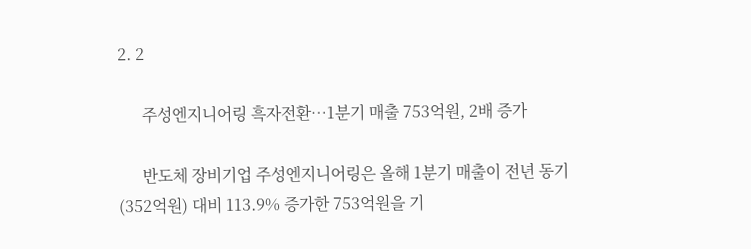2. 2

      주성엔지니어링 흑자전환…1분기 매출 753억원, 2배 증가

      반도체 장비기업 주성엔지니어링은 올해 1분기 매출이 전년 동기(352억원) 대비 113.9% 증가한 753억원을 기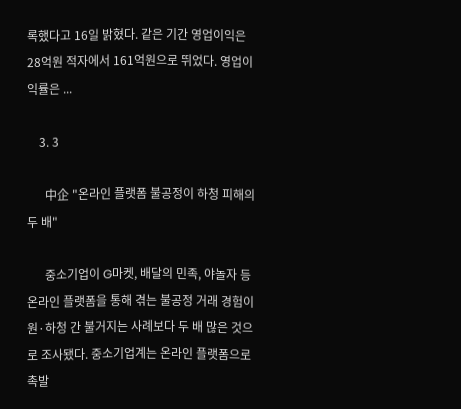록했다고 16일 밝혔다. 같은 기간 영업이익은 28억원 적자에서 161억원으로 뛰었다. 영업이익률은 ...

    3. 3

      中企 "온라인 플랫폼 불공정이 하청 피해의 두 배"

      중소기업이 G마켓, 배달의 민족, 야놀자 등 온라인 플랫폼을 통해 겪는 불공정 거래 경험이 원·하청 간 불거지는 사례보다 두 배 많은 것으로 조사됐다. 중소기업계는 온라인 플랫폼으로 촉발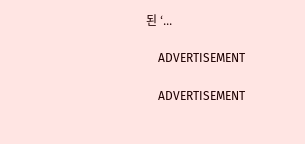된 ‘...

    ADVERTISEMENT

    ADVERTISEMENT